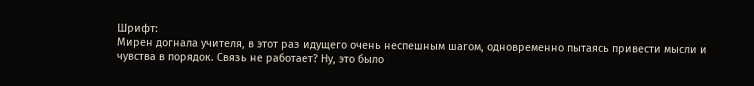Шрифт:
Мирен догнала учителя, в этот раз идущего очень неспешным шагом, одновременно пытаясь привести мысли и чувства в порядок. Связь не работает? Ну, это было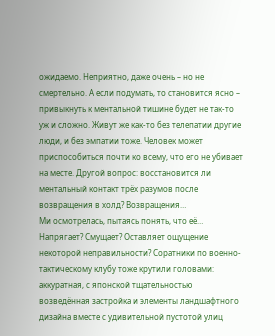ожидаемо. Неприятно, даже очень – но не смертельно. А если подумать, то становится ясно – привыкнуть к ментальной тишине будет не так-то уж и сложно. Живут же как-то без телепатии другие люди, и без эмпатии тоже. Человек может приспособиться почти ко всему, что его не убивает на месте. Другой вопрос: восстановится ли ментальный контакт трёх разумов после возвращения в холд? Возвращения…
Ми осмотрелась, пытаясь понять, что её… Напрягает? Смущает? Оставляет ощущение некоторой неправильности? Соратники по военно-тактическому клубу тоже крутили головами: аккуратная, с японской тщательностью возведённая застройка и элементы ландшафтного дизайна вместе с удивительной пустотой улиц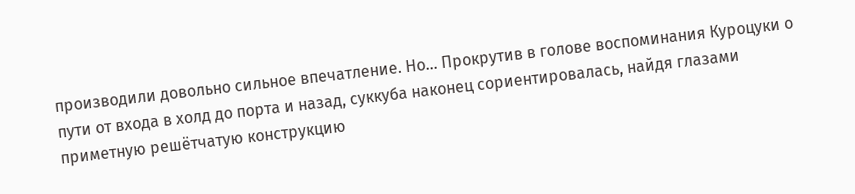производили довольно сильное впечатление. Но… Прокрутив в голове воспоминания Куроцуки о пути от входа в холд до порта и назад, суккуба наконец сориентировалась, найдя глазами приметную решётчатую конструкцию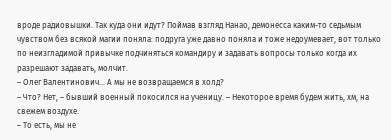вроде радиовышки. Так куда они идут? Поймав взгляд Нанао, демонесса каким-то седьмым чувством без всякой магии поняла: подруга уже давно поняла и тоже недоумевает, вот только по неизгладимой привычке подчиняться командиру и задавать вопросы только когда их разрешают задавать, молчит.
– Олег Валентинович… А мы не возвращаемся в холд?
– Что? Нет, – бывший военный покосился на ученицу. – Некоторое время будем жить, хм, на свежем воздухе.
– То есть, мы не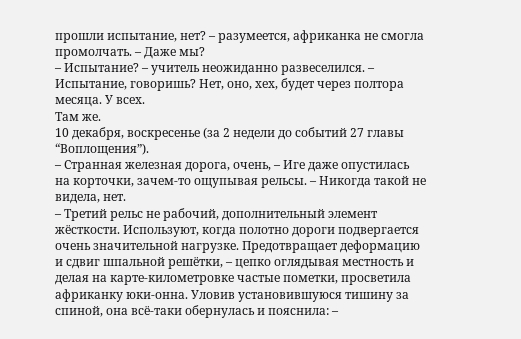прошли испытание, нет? – разумеется, африканка не смогла промолчать. – Даже мы?
– Испытание? – учитель неожиданно развеселился. – Испытание, говоришь? Нет, оно, хех, будет через полтора месяца. У всех.
Там же.
10 декабря, воскресенье (за 2 недели до событий 27 главы “Воплощения”).
– Странная железная дорога, очень, – Иге даже опустилась на корточки, зачем-то ощупывая рельсы. – Никогда такой не видела, нет.
– Третий рельс не рабочий, дополнительный элемент жёсткости. Используют, когда полотно дороги подвергается очень значительной нагрузке. Предотвращает деформацию и сдвиг шпальной решётки, – цепко оглядывая местность и делая на карте-километровке частые пометки, просветила африканку юки-онна. Уловив установившуюся тишину за спиной, она всё-таки обернулась и пояснила: –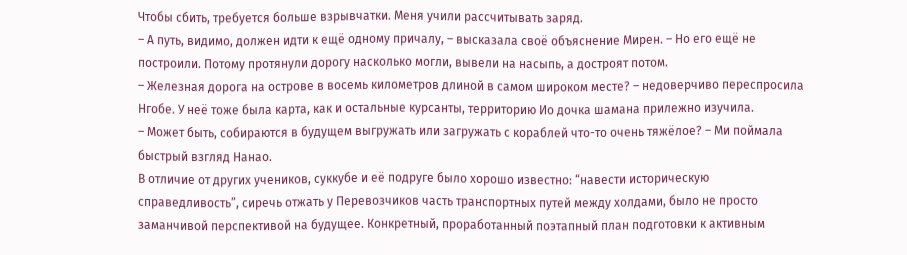Чтобы сбить, требуется больше взрывчатки. Меня учили рассчитывать заряд.
– А путь, видимо, должен идти к ещё одному причалу, – высказала своё объяснение Мирен. – Но его ещё не построили. Потому протянули дорогу насколько могли, вывели на насыпь, а достроят потом.
– Железная дорога на острове в восемь километров длиной в самом широком месте? – недоверчиво переспросила Нгобе. У неё тоже была карта, как и остальные курсанты, территорию Ио дочка шамана прилежно изучила.
– Может быть, собираются в будущем выгружать или загружать с кораблей что-то очень тяжёлое? – Ми поймала быстрый взгляд Нанао.
В отличие от других учеников, суккубе и её подруге было хорошо известно: “навести историческую справедливость”, сиречь отжать у Перевозчиков часть транспортных путей между холдами, было не просто заманчивой перспективой на будущее. Конкретный, проработанный поэтапный план подготовки к активным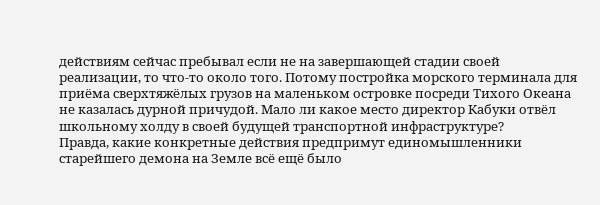действиям сейчас пребывал если не на завершающей стадии своей реализации, то что-то около того. Потому постройка морского терминала для приёма сверхтяжёлых грузов на маленьком островке посреди Тихого Океана не казалась дурной причудой. Мало ли какое место директор Кабуки отвёл школьному холду в своей будущей транспортной инфраструктуре?
Правда, какие конкретные действия предпримут единомышленники старейшего демона на Земле всё ещё было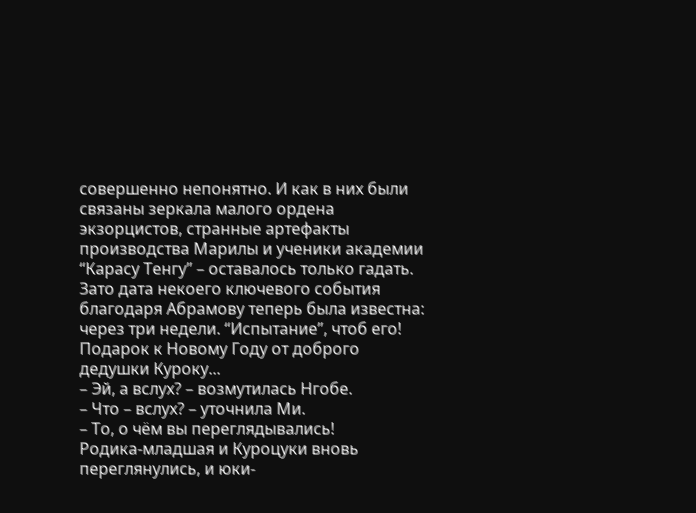совершенно непонятно. И как в них были связаны зеркала малого ордена экзорцистов, странные артефакты производства Марилы и ученики академии “Карасу Тенгу” – оставалось только гадать. Зато дата некоего ключевого события благодаря Абрамову теперь была известна: через три недели. “Испытание”, чтоб его! Подарок к Новому Году от доброго дедушки Куроку...
– Эй, а вслух? – возмутилась Нгобе.
– Что – вслух? – уточнила Ми.
– То, о чём вы переглядывались!
Родика-младшая и Куроцуки вновь переглянулись, и юки-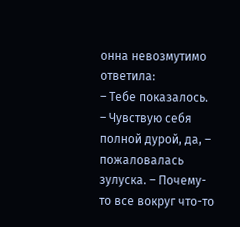онна невозмутимо ответила:
– Тебе показалось.
– Чувствую себя полной дурой, да, – пожаловалась зулуска. – Почему-то все вокруг что-то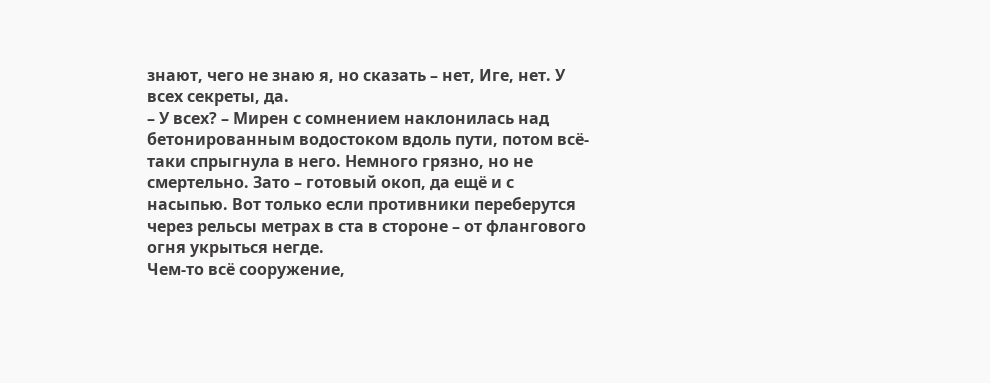знают, чего не знаю я, но сказать – нет, Иге, нет. У всех секреты, да.
– У всех? – Мирен с сомнением наклонилась над бетонированным водостоком вдоль пути, потом всё-таки спрыгнула в него. Немного грязно, но не смертельно. Зато – готовый окоп, да ещё и с насыпью. Вот только если противники переберутся через рельсы метрах в ста в стороне – от флангового огня укрыться негде.
Чем-то всё сооружение,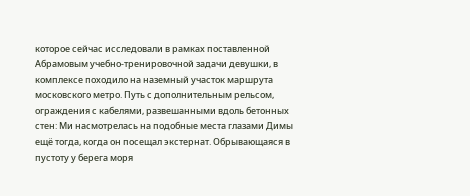которое сейчас исследовали в рамках поставленной Абрамовым учебно-тренировочной задачи девушки, в комплексе походило на наземный участок маршрута московского метро. Путь с дополнительным рельсом, ограждения с кабелями, развешанными вдоль бетонных стен: Ми насмотрелась на подобные места глазами Димы ещё тогда, когда он посещал экстернат. Обрывающаяся в пустоту у берега моря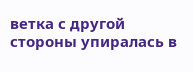ветка с другой стороны упиралась в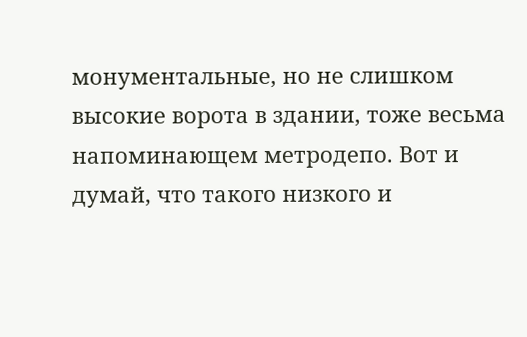монументальные, но не слишком высокие ворота в здании, тоже весьма напоминающем метродепо. Вот и думай, что такого низкого и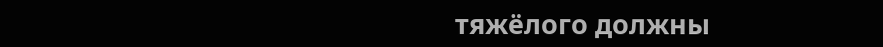тяжёлого должны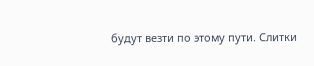будут везти по этому пути. Слитки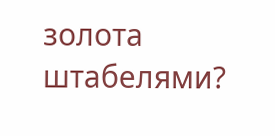золота штабелями?